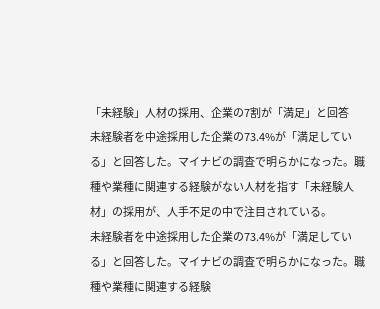「未経験」人材の採用、企業の7割が「満足」と回答
未経験者を中途採用した企業の73.4%が「満足している」と回答した。マイナビの調査で明らかになった。職種や業種に関連する経験がない人材を指す「未経験人材」の採用が、人手不足の中で注目されている。
未経験者を中途採用した企業の73.4%が「満足している」と回答した。マイナビの調査で明らかになった。職種や業種に関連する経験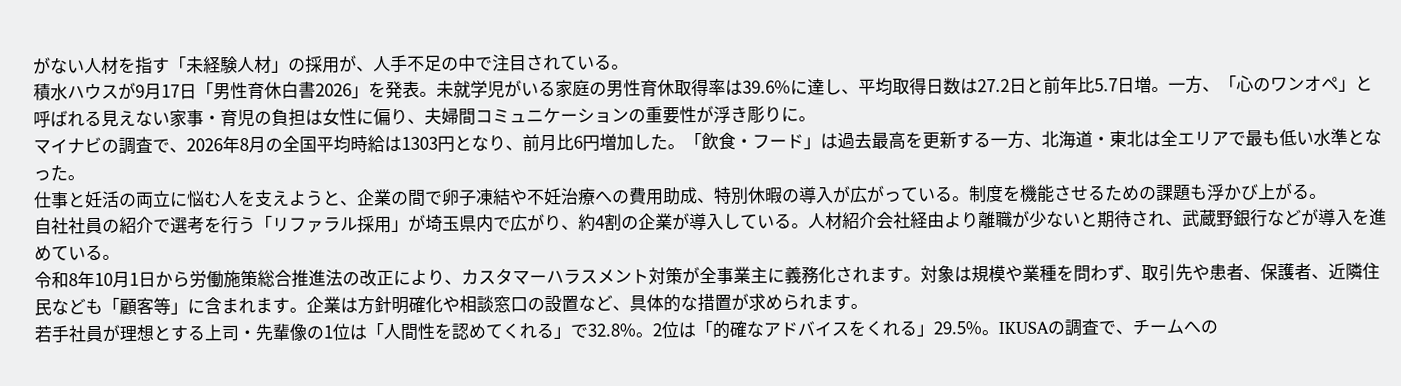がない人材を指す「未経験人材」の採用が、人手不足の中で注目されている。
積水ハウスが9月17日「男性育休白書2026」を発表。未就学児がいる家庭の男性育休取得率は39.6%に達し、平均取得日数は27.2日と前年比5.7日増。一方、「心のワンオペ」と呼ばれる見えない家事・育児の負担は女性に偏り、夫婦間コミュニケーションの重要性が浮き彫りに。
マイナビの調査で、2026年8月の全国平均時給は1303円となり、前月比6円増加した。「飲食・フード」は過去最高を更新する一方、北海道・東北は全エリアで最も低い水準となった。
仕事と妊活の両立に悩む人を支えようと、企業の間で卵子凍結や不妊治療への費用助成、特別休暇の導入が広がっている。制度を機能させるための課題も浮かび上がる。
自社社員の紹介で選考を行う「リファラル採用」が埼玉県内で広がり、約4割の企業が導入している。人材紹介会社経由より離職が少ないと期待され、武蔵野銀行などが導入を進めている。
令和8年10月1日から労働施策総合推進法の改正により、カスタマーハラスメント対策が全事業主に義務化されます。対象は規模や業種を問わず、取引先や患者、保護者、近隣住民なども「顧客等」に含まれます。企業は方針明確化や相談窓口の設置など、具体的な措置が求められます。
若手社員が理想とする上司・先輩像の1位は「人間性を認めてくれる」で32.8%。2位は「的確なアドバイスをくれる」29.5%。IKUSAの調査で、チームへの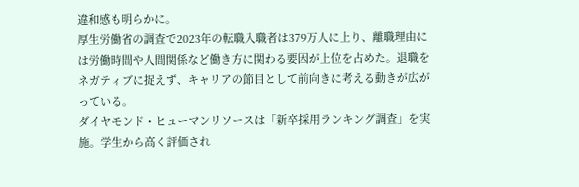違和感も明らかに。
厚生労働省の調査で2023年の転職入職者は379万人に上り、離職理由には労働時間や人間関係など働き方に関わる要因が上位を占めた。退職をネガティブに捉えず、キャリアの節目として前向きに考える動きが広がっている。
ダイヤモンド・ヒューマンリソースは「新卒採用ランキング調査」を実施。学生から高く評価され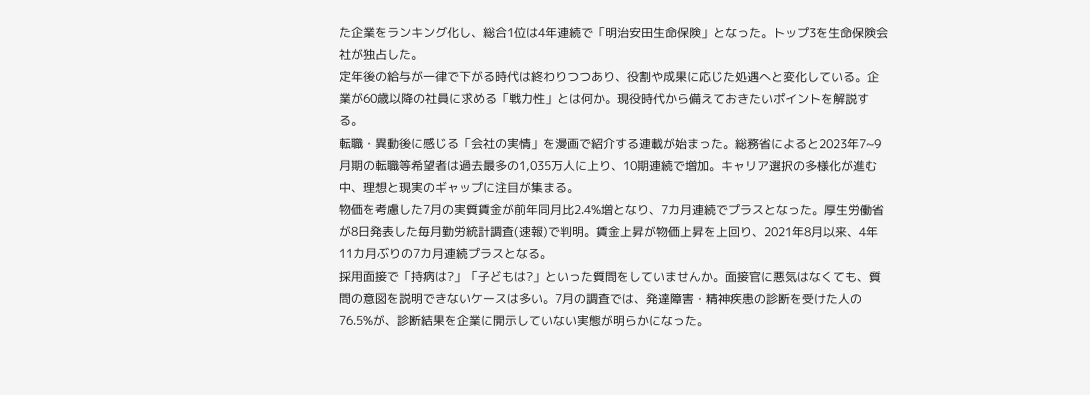た企業をランキング化し、総合1位は4年連続で「明治安田生命保険」となった。トップ3を生命保険会社が独占した。
定年後の給与が一律で下がる時代は終わりつつあり、役割や成果に応じた処遇へと変化している。企業が60歳以降の社員に求める「戦力性」とは何か。現役時代から備えておきたいポイントを解説する。
転職・異動後に感じる「会社の実情」を漫画で紹介する連載が始まった。総務省によると2023年7~9月期の転職等希望者は過去最多の1,035万人に上り、10期連続で増加。キャリア選択の多様化が進む中、理想と現実のギャップに注目が集まる。
物価を考慮した7月の実質賃金が前年同月比2.4%増となり、7カ月連続でプラスとなった。厚生労働省が8日発表した毎月勤労統計調査(速報)で判明。賃金上昇が物価上昇を上回り、2021年8月以来、4年11カ月ぶりの7カ月連続プラスとなる。
採用面接で「持病は?」「子どもは?」といった質問をしていませんか。面接官に悪気はなくても、質問の意図を説明できないケースは多い。7月の調査では、発達障害・精神疾患の診断を受けた人の76.5%が、診断結果を企業に開示していない実態が明らかになった。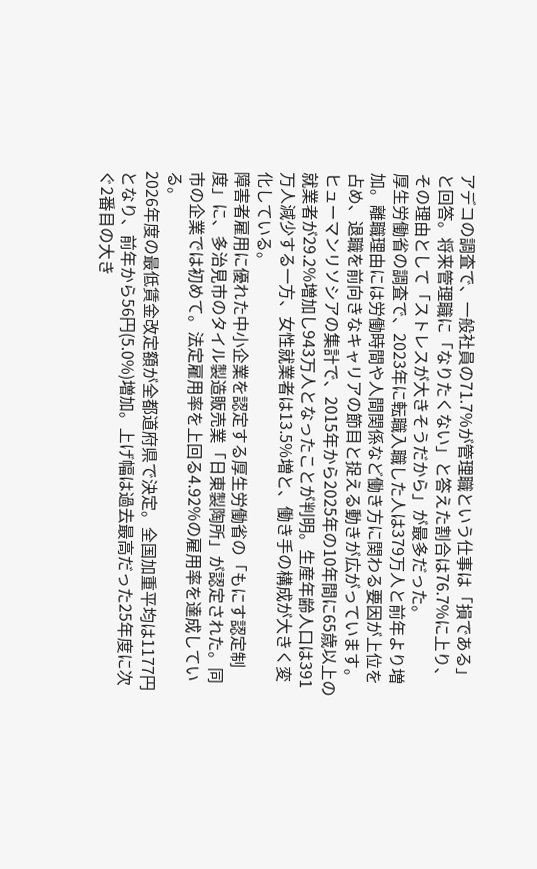アデコの調査で、一般社員の71.7%が管理職という仕事は「損である」と回答。将来管理職に「なりたくない」と答えた割合は76.7%に上り、その理由として「ストレスが大きそうだから」が最多だった。
厚生労働省の調査で、2023年に転職入職した人は379万人と前年より増加。離職理由には労働時間や人間関係など働き方に関わる要因が上位を占め、退職を前向きなキャリアの節目と捉える動きが広がっています。
ヒューマンリソシアの集計で、2015年から2025年の10年間に65歳以上の就業者が29.2%増加し943万人となったことが判明。生産年齢人口は391万人減少する一方、女性就業者は13.5%増と、働き手の構成が大きく変化している。
障害者雇用に優れた中小企業を認定する厚生労働省の「もにす認定制度」に、多治見市のタイル製造販売業「日東製陶所」が認定された。同市の企業では初めて。法定雇用率を上回る4.92%の雇用率を達成している。
2026年度の最低賃金改定額が全都道府県で決定。全国加重平均は1177円となり、前年から56円(5.0%)増加。上げ幅は過去最高だった25年度に次ぐ2番目の大き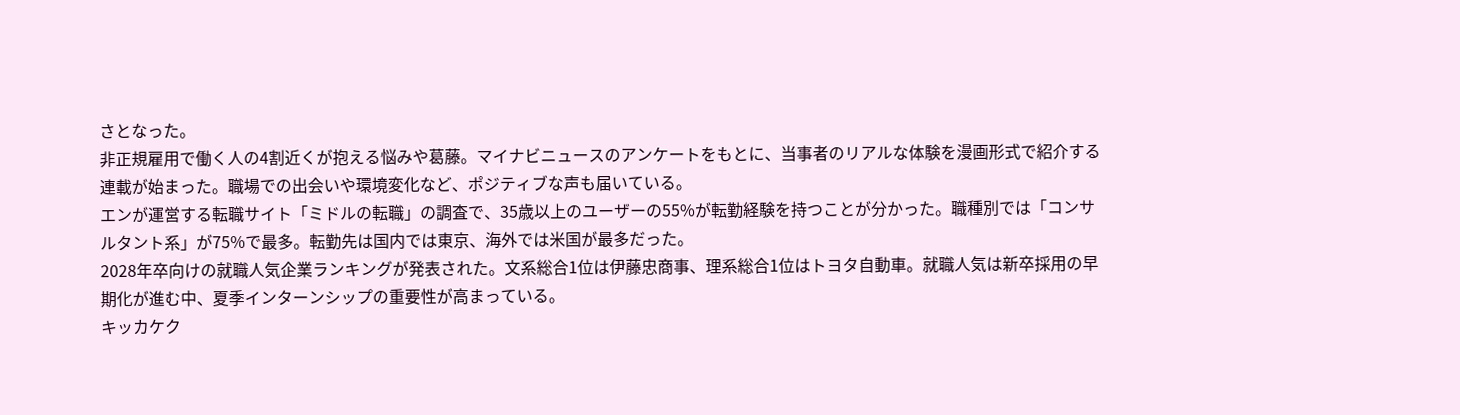さとなった。
非正規雇用で働く人の4割近くが抱える悩みや葛藤。マイナビニュースのアンケートをもとに、当事者のリアルな体験を漫画形式で紹介する連載が始まった。職場での出会いや環境変化など、ポジティブな声も届いている。
エンが運営する転職サイト「ミドルの転職」の調査で、35歳以上のユーザーの55%が転勤経験を持つことが分かった。職種別では「コンサルタント系」が75%で最多。転勤先は国内では東京、海外では米国が最多だった。
2028年卒向けの就職人気企業ランキングが発表された。文系総合1位は伊藤忠商事、理系総合1位はトヨタ自動車。就職人気は新卒採用の早期化が進む中、夏季インターンシップの重要性が高まっている。
キッカケク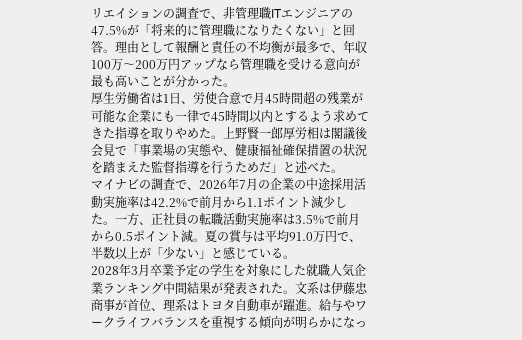リエイションの調査で、非管理職ITエンジニアの47.5%が「将来的に管理職になりたくない」と回答。理由として報酬と責任の不均衡が最多で、年収100万〜200万円アップなら管理職を受ける意向が最も高いことが分かった。
厚生労働省は1日、労使合意で月45時間超の残業が可能な企業にも一律で45時間以内とするよう求めてきた指導を取りやめた。上野賢一郎厚労相は閣議後会見で「事業場の実態や、健康福祉確保措置の状況を踏まえた監督指導を行うためだ」と述べた。
マイナビの調査で、2026年7月の企業の中途採用活動実施率は42.2%で前月から1.1ポイント減少した。一方、正社員の転職活動実施率は3.5%で前月から0.5ポイント減。夏の賞与は平均91.0万円で、半数以上が「少ない」と感じている。
2028年3月卒業予定の学生を対象にした就職人気企業ランキング中間結果が発表された。文系は伊藤忠商事が首位、理系はトヨタ自動車が躍進。給与やワークライフバランスを重視する傾向が明らかになっ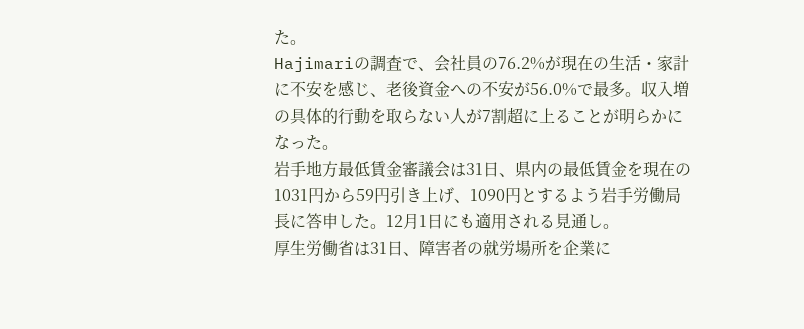た。
Hajimariの調査で、会社員の76.2%が現在の生活・家計に不安を感じ、老後資金への不安が56.0%で最多。収入増の具体的行動を取らない人が7割超に上ることが明らかになった。
岩手地方最低賃金審議会は31日、県内の最低賃金を現在の1031円から59円引き上げ、1090円とするよう岩手労働局長に答申した。12月1日にも適用される見通し。
厚生労働省は31日、障害者の就労場所を企業に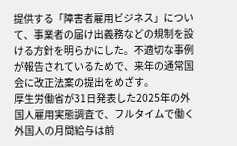提供する「障害者雇用ビジネス」について、事業者の届け出義務などの規制を設ける方針を明らかにした。不適切な事例が報告されているためで、来年の通常国会に改正法案の提出をめざす。
厚生労働省が31日発表した2025年の外国人雇用実態調査で、フルタイムで働く外国人の月間給与は前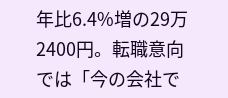年比6.4%増の29万2400円。転職意向では「今の会社で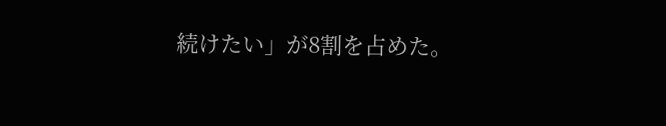続けたい」が8割を占めた。